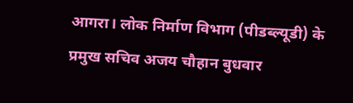आगरा। लोक निर्माण विभाग (पीडब्ल्यूडी) के प्रमुख सचिव अजय चौहान बुधवार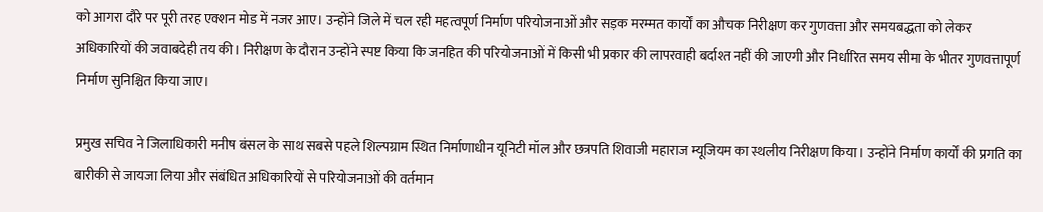को आगरा दौरे पर पूरी तरह एक्शन मोड में नजर आए। उन्होंने जिले में चल रही महत्वपूर्ण निर्माण परियोजनाओं और सड़क मरम्मत कार्यों का औचक निरीक्षण कर गुणवत्ता और समयबद्धता को लेकर अधिकारियों की जवाबदेही तय की। निरीक्षण के दौरान उन्होंने स्पष्ट किया कि जनहित की परियोजनाओं में किसी भी प्रकार की लापरवाही बर्दाश्त नहीं की जाएगी और निर्धारित समय सीमा के भीतर गुणवत्तापूर्ण निर्माण सुनिश्चित किया जाए।

प्रमुख सचिव ने जिलाधिकारी मनीष बंसल के साथ सबसे पहले शिल्पग्राम स्थित निर्माणाधीन यूनिटी मॉल और छत्रपति शिवाजी महाराज म्यूजियम का स्थलीय निरीक्षण किया। उन्होंने निर्माण कार्यों की प्रगति का बारीकी से जायजा लिया और संबंधित अधिकारियों से परियोजनाओं की वर्तमान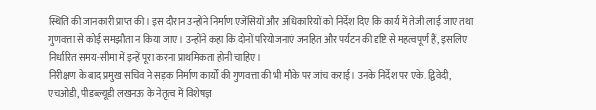स्थिति की जानकारी प्राप्त की। इस दौरान उन्होंने निर्माण एजेंसियों और अधिकारियों को निर्देश दिए कि कार्य में तेजी लाई जाए तथा गुणवत्ता से कोई समझौता न किया जाए। उन्होंने कहा कि दोनों परियोजनाएं जनहित और पर्यटन की दृष्टि से महत्वपूर्ण हैं, इसलिए निर्धारित समय-सीमा में इन्हें पूरा करना प्राथमिकता होनी चाहिए।
निरीक्षण के बाद प्रमुख सचिव ने सड़क निर्माण कार्यों की गुणवत्ता की भी मौके पर जांच कराई। उनके निर्देश पर एके. द्विवेदी, एचओडी, पीडब्ल्यूडी लखनऊ के नेतृत्व में विशेषज्ञ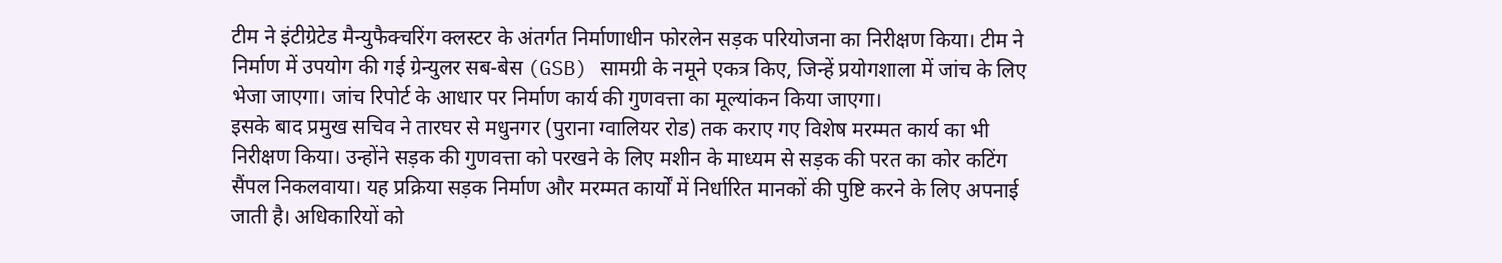टीम ने इंटीग्रेटेड मैन्युफैक्चरिंग क्लस्टर के अंतर्गत निर्माणाधीन फोरलेन सड़क परियोजना का निरीक्षण किया। टीम ने निर्माण में उपयोग की गई ग्रेन्युलर सब-बेस (GSB) सामग्री के नमूने एकत्र किए, जिन्हें प्रयोगशाला में जांच के लिए भेजा जाएगा। जांच रिपोर्ट के आधार पर निर्माण कार्य की गुणवत्ता का मूल्यांकन किया जाएगा।
इसके बाद प्रमुख सचिव ने तारघर से मधुनगर (पुराना ग्वालियर रोड) तक कराए गए विशेष मरम्मत कार्य का भी निरीक्षण किया। उन्होंने सड़क की गुणवत्ता को परखने के लिए मशीन के माध्यम से सड़क की परत का कोर कटिंग सैंपल निकलवाया। यह प्रक्रिया सड़क निर्माण और मरम्मत कार्यों में निर्धारित मानकों की पुष्टि करने के लिए अपनाई जाती है। अधिकारियों को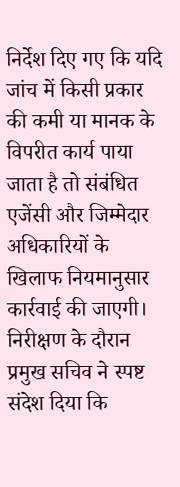निर्देश दिए गए कि यदि जांच में किसी प्रकार की कमी या मानक के विपरीत कार्य पाया जाता है तो संबंधित एजेंसी और जिम्मेदार अधिकारियों के खिलाफ नियमानुसार कार्रवाई की जाएगी।
निरीक्षण के दौरान प्रमुख सचिव ने स्पष्ट संदेश दिया कि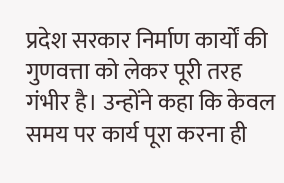प्रदेश सरकार निर्माण कार्यों की गुणवत्ता को लेकर पूरी तरह गंभीर है। उन्होंने कहा कि केवल समय पर कार्य पूरा करना ही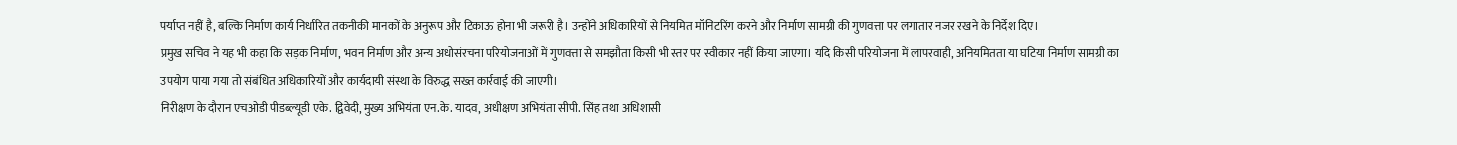पर्याप्त नहीं है, बल्कि निर्माण कार्य निर्धारित तकनीकी मानकों के अनुरूप और टिकाऊ होना भी जरूरी है। उन्होंने अधिकारियों से नियमित मॉनिटरिंग करने और निर्माण सामग्री की गुणवत्ता पर लगातार नजर रखने के निर्देश दिए।
प्रमुख सचिव ने यह भी कहा कि सड़क निर्माण, भवन निर्माण और अन्य अधोसंरचना परियोजनाओं में गुणवत्ता से समझौता किसी भी स्तर पर स्वीकार नहीं किया जाएगा। यदि किसी परियोजना में लापरवाही, अनियमितता या घटिया निर्माण सामग्री का उपयोग पाया गया तो संबंधित अधिकारियों और कार्यदायी संस्था के विरुद्ध सख्त कार्रवाई की जाएगी।
निरीक्षण के दौरान एचओडी पीडब्ल्यूडी एके. द्विवेदी, मुख्य अभियंता एन.के. यादव, अधीक्षण अभियंता सीपी. सिंह तथा अधिशासी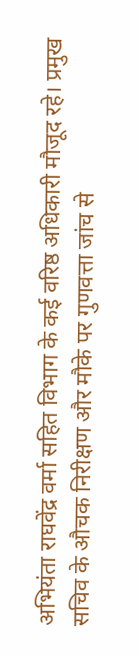अभियंता राघवेंद्र वर्मा सहित विभाग के कई वरिष्ठ अधिकारी मौजूद रहे। प्रमुख सचिव के औचक निरीक्षण और मौके पर गुणवत्ता जांच से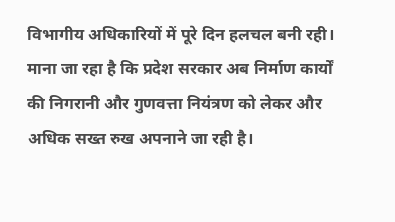विभागीय अधिकारियों में पूरे दिन हलचल बनी रही। माना जा रहा है कि प्रदेश सरकार अब निर्माण कार्यों की निगरानी और गुणवत्ता नियंत्रण को लेकर और अधिक सख्त रुख अपनाने जा रही है।